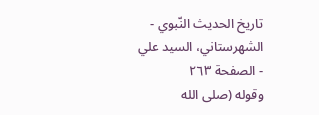تاريخ الحديث النّبوي - الشهرستاني، السيد علي - الصفحة ٢٦٣
وقوله (صلى الله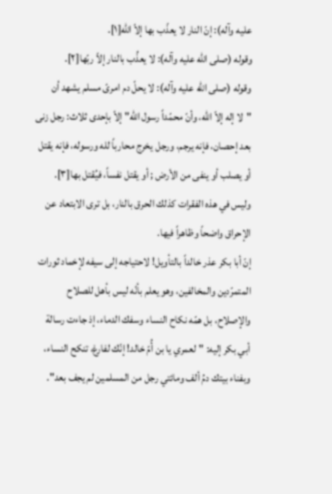عليه وآله): إنّ النار لا يعذّب بها إلاّ الله[١].
وقوله (صلى الله عليه وآله): لا يعذِّب بالنار إلاّ ربّها[٢].
وقوله (صلى الله عليه وآله): لا يحلّ دم امرىّ مسلم يشهد أن "لا إله إلاّ الله، وأنّ محمّداً رسول الله" إلاّ بإحدى ثلاث: رجل زنى بعد إحصان، فإنه يرجم، ورجل يخرج محارباً لله ورسوله، فإنه يقتل أو يصلب أو ينفى من الأرض ; أو يقتل نفساً، فيُقتل بها[٣].
وليس في هذه الفقرات كذلك الحرق بالنار، بل ترى الابتعاد عن الإحراق واضحاً وظاهراً فيها.
إنّ أبا بكر عذر خالداً بالتأويل! لاحتياجه إلى سيفه لإخماد ثورات المتمرّدين والمخالفين، وهو يعلم بأنّه ليس بأهل للصلاح والإصلاح، بل همّه نكاح النساء وسفك الدماء، إذ جاءت رسالة أبي بكر إليه: "لعمري يا بن أُمّ خالد! إنّك لفارغ، تنكح النساء، وبفناء بيتك دمُ ألف ومائتي رجل من المسلمين لم يجف بعد".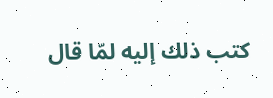كتب ذلك إليه لمّا قال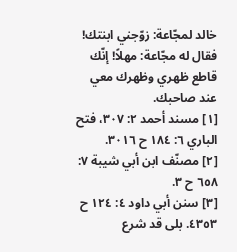خالد لمجّاعة: زوّجني ابنتك! فقال له مجّاعة: مهلاً! إنّك قاطع ظهري وظهرك معي عند صاحبك.
[١] مسند أحمد ٢: ٣٠٧، فتح الباري ٦: ١٨٤ ح ٣٠١٦.
[٢] مصنّف ابن أبي شيبة ٧: ٦٥٨ ح ٣.
[٣] سنن أبي داود ٤: ١٢٤ ح ٤٣٥٣. بلى قد شرع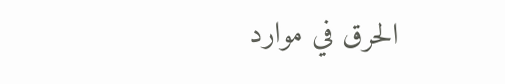الحرق في موارد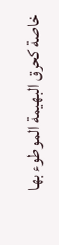خاصة كحرق البهيمة الموطوء بها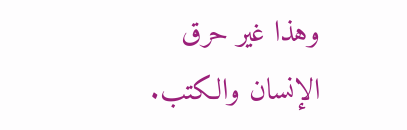وهذا غير حرق الإنسان والكتب.